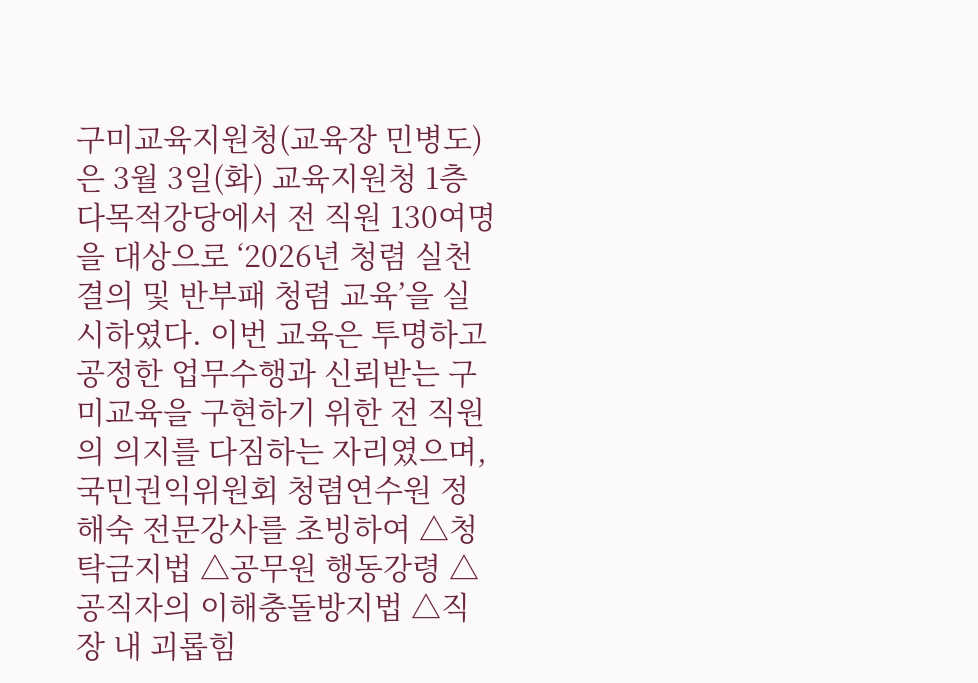구미교육지원청(교육장 민병도)은 3월 3일(화) 교육지원청 1층 다목적강당에서 전 직원 130여명을 대상으로 ‘2026년 청렴 실천 결의 및 반부패 청렴 교육’을 실시하였다. 이번 교육은 투명하고 공정한 업무수행과 신뢰받는 구미교육을 구현하기 위한 전 직원의 의지를 다짐하는 자리였으며, 국민권익위원회 청렴연수원 정해숙 전문강사를 초빙하여 △청탁금지법 △공무원 행동강령 △공직자의 이해충돌방지법 △직장 내 괴롭힘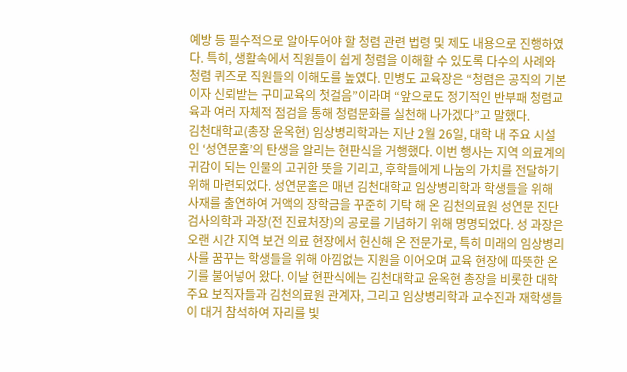예방 등 필수적으로 알아두어야 할 청렴 관련 법령 및 제도 내용으로 진행하였다. 특히, 생활속에서 직원들이 쉽게 청렴을 이해할 수 있도록 다수의 사례와 청렴 퀴즈로 직원들의 이해도를 높였다. 민병도 교육장은 “청렴은 공직의 기본이자 신뢰받는 구미교육의 첫걸음”이라며 “앞으로도 정기적인 반부패 청렴교육과 여러 자체적 점검을 통해 청렴문화를 실천해 나가겠다”고 말했다.
김천대학교(총장 윤옥현) 임상병리학과는 지난 2월 26일, 대학 내 주요 시설인 ‘성연문홀’의 탄생을 알리는 현판식을 거행했다. 이번 행사는 지역 의료계의 귀감이 되는 인물의 고귀한 뜻을 기리고, 후학들에게 나눔의 가치를 전달하기 위해 마련되었다. 성연문홀은 매년 김천대학교 임상병리학과 학생들을 위해 사재를 출연하여 거액의 장학금을 꾸준히 기탁 해 온 김천의료원 성연문 진단검사의학과 과장(전 진료처장)의 공로를 기념하기 위해 명명되었다. 성 과장은 오랜 시간 지역 보건 의료 현장에서 헌신해 온 전문가로, 특히 미래의 임상병리사를 꿈꾸는 학생들을 위해 아낌없는 지원을 이어오며 교육 현장에 따뜻한 온기를 불어넣어 왔다. 이날 현판식에는 김천대학교 윤옥현 총장을 비롯한 대학 주요 보직자들과 김천의료원 관계자, 그리고 임상병리학과 교수진과 재학생들이 대거 참석하여 자리를 빛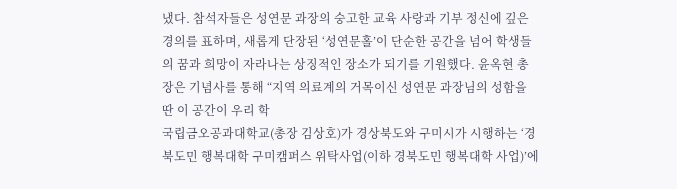냈다. 참석자들은 성연문 과장의 숭고한 교육 사랑과 기부 정신에 깊은 경의를 표하며, 새롭게 단장된 ‘성연문홀’이 단순한 공간을 넘어 학생들의 꿈과 희망이 자라나는 상징적인 장소가 되기를 기원했다. 윤옥현 총장은 기념사를 통해 “지역 의료계의 거목이신 성연문 과장님의 성함을 딴 이 공간이 우리 학
국립금오공과대학교(총장 김상호)가 경상북도와 구미시가 시행하는 ‘경북도민 행복대학 구미캠퍼스 위탁사업(이하 경북도민 행복대학 사업)’에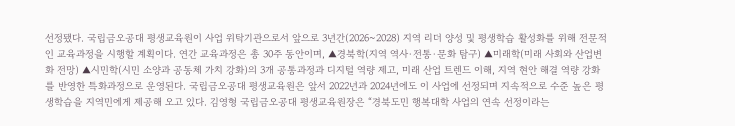선정됐다. 국립금오공대 평생교육원이 사업 위탁기관으로서 앞으로 3년간(2026~2028) 지역 리더 양성 및 평생학습 활성화를 위해 전문적인 교육과정을 시행할 계획이다. 연간 교육과정은 총 30주 동안이며, ▲경북학(지역 역사·전통·문화 탐구) ▲미래학(미래 사회와 산업변화 전망) ▲시민학(시민 소양과 공동체 가치 강화)의 3개 공통과정과 디지털 역량 제고, 미래 산업 트렌드 이해, 지역 현안 해결 역량 강화를 반영한 특화과정으로 운영된다. 국립금오공대 평생교육원은 앞서 2022년과 2024년에도 이 사업에 선정되며 지속적으로 수준 높은 평생학습을 지역민에게 제공해 오고 있다. 김영형 국립금오공대 평생교육원장은 “경북도민 행복대학 사업의 연속 선정이라는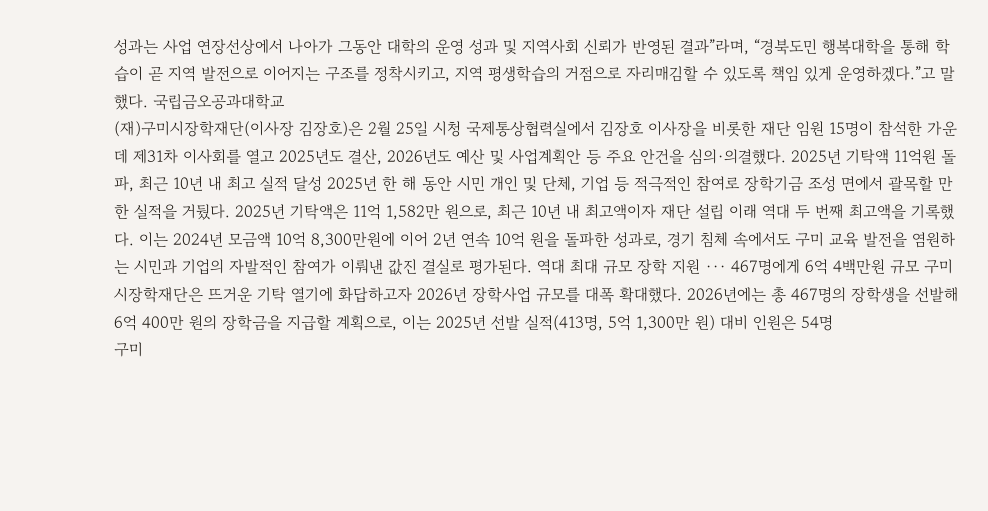성과는 사업 연장선상에서 나아가 그동안 대학의 운영 성과 및 지역사회 신뢰가 반영된 결과”라며, “경북도민 행복대학을 통해 학습이 곧 지역 발전으로 이어지는 구조를 정착시키고, 지역 평생학습의 거점으로 자리매김할 수 있도록 책임 있게 운영하겠다.”고 말했다. 국립금오공과대학교
(재)구미시장학재단(이사장 김장호)은 2월 25일 시청 국제통상협력실에서 김장호 이사장을 비롯한 재단 임원 15명이 참석한 가운데 제31차 이사회를 열고 2025년도 결산, 2026년도 예산 및 사업계획안 등 주요 안건을 심의·의결했다. 2025년 기탁액 11억원 돌파, 최근 10년 내 최고 실적 달성 2025년 한 해 동안 시민 개인 및 단체, 기업 등 적극적인 참여로 장학기금 조성 면에서 괄목할 만한 실적을 거뒀다. 2025년 기탁액은 11억 1,582만 원으로, 최근 10년 내 최고액이자 재단 설립 이래 역대 두 번째 최고액을 기록했다. 이는 2024년 모금액 10억 8,300만원에 이어 2년 연속 10억 원을 돌파한 성과로, 경기 침체 속에서도 구미 교육 발전을 염원하는 시민과 기업의 자발적인 참여가 이뤄낸 값진 결실로 평가된다. 역대 최대 규모 장학 지원 ··· 467명에게 6억 4백만원 규모 구미시장학재단은 뜨거운 기탁 열기에 화답하고자 2026년 장학사업 규모를 대폭 확대했다. 2026년에는 총 467명의 장학생을 선발해 6억 400만 원의 장학금을 지급할 계획으로, 이는 2025년 선발 실적(413명, 5억 1,300만 원) 대비 인원은 54명
구미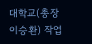대학교(총장 이승환) 작업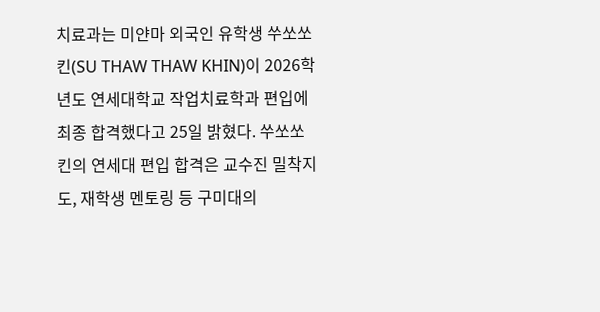치료과는 미얀마 외국인 유학생 쑤쏘쏘킨(SU THAW THAW KHIN)이 2026학년도 연세대학교 작업치료학과 편입에 최종 합격했다고 25일 밝혔다. 쑤쏘쏘킨의 연세대 편입 합격은 교수진 밀착지도, 재학생 멘토링 등 구미대의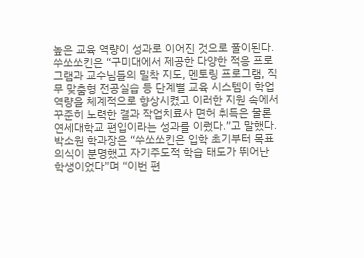높은 교육 역량이 성과로 이어진 것으로 풀이된다. 쑤쏘쏘킨은 “구미대에서 제공한 다양한 적응 프로그램과 교수님들의 밀착 지도, 멘토링 프로그램, 직무 맞춤형 전공실습 등 단계별 교육 시스템이 학업 역량을 체계적으로 향상시켰고 이러한 지원 속에서 꾸준히 노력한 결과 작업치료사 면허 취득은 물론 연세대학교 편입이라는 성과를 이뤘다.”고 말했다. 박소원 학과장은 “쑤쏘쏘킨은 입학 초기부터 목표의식이 분명했고 자기주도적 학습 태도가 뛰어난 학생이었다”며 “이번 편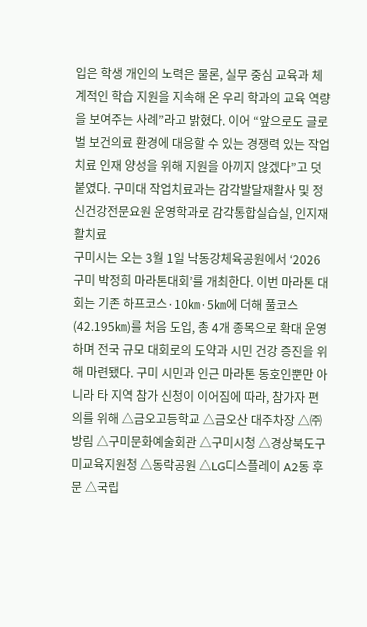입은 학생 개인의 노력은 물론, 실무 중심 교육과 체계적인 학습 지원을 지속해 온 우리 학과의 교육 역량을 보여주는 사례”라고 밝혔다. 이어 “앞으로도 글로벌 보건의료 환경에 대응할 수 있는 경쟁력 있는 작업치료 인재 양성을 위해 지원을 아끼지 않겠다”고 덧붙였다. 구미대 작업치료과는 감각발달재활사 및 정신건강전문요원 운영학과로 감각통합실습실, 인지재활치료
구미시는 오는 3월 1일 낙동강체육공원에서 ‘2026 구미 박정희 마라톤대회’를 개최한다. 이번 마라톤 대회는 기존 하프코스·10㎞·5㎞에 더해 풀코스(42.195㎞)를 처음 도입, 총 4개 종목으로 확대 운영하며 전국 규모 대회로의 도약과 시민 건강 증진을 위해 마련됐다. 구미 시민과 인근 마라톤 동호인뿐만 아니라 타 지역 참가 신청이 이어짐에 따라, 참가자 편의를 위해 △금오고등학교 △금오산 대주차장 △㈜방림 △구미문화예술회관 △구미시청 △경상북도구미교육지원청 △동락공원 △LG디스플레이 A2동 후문 △국립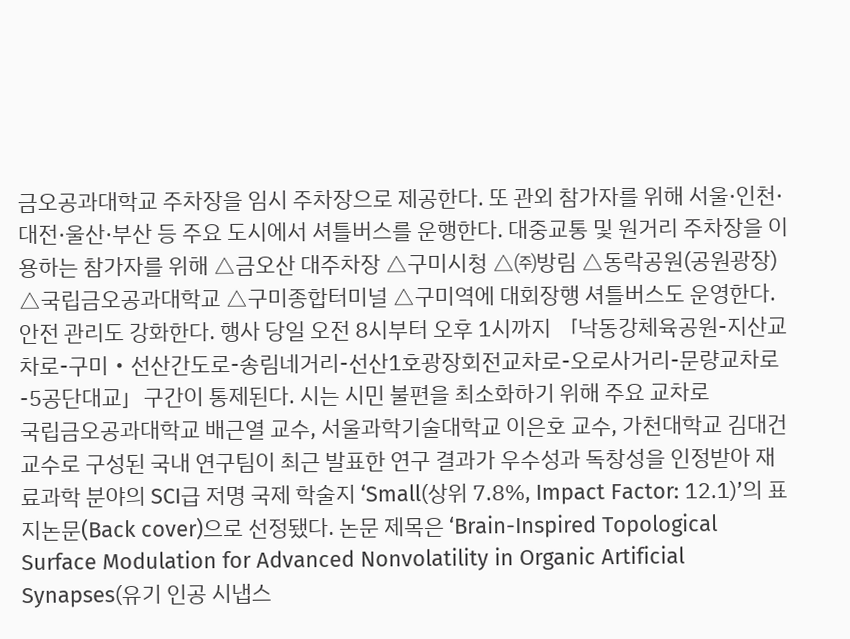금오공과대학교 주차장을 임시 주차장으로 제공한다. 또 관외 참가자를 위해 서울·인천·대전·울산·부산 등 주요 도시에서 셔틀버스를 운행한다. 대중교통 및 원거리 주차장을 이용하는 참가자를 위해 △금오산 대주차장 △구미시청 △㈜방림 △동락공원(공원광장) △국립금오공과대학교 △구미종합터미널 △구미역에 대회장행 셔틀버스도 운영한다. 안전 관리도 강화한다. 행사 당일 오전 8시부터 오후 1시까지 「낙동강체육공원-지산교차로-구미・선산간도로-송림네거리-선산1호광장회전교차로-오로사거리-문량교차로-5공단대교」구간이 통제된다. 시는 시민 불편을 최소화하기 위해 주요 교차로
국립금오공과대학교 배근열 교수, 서울과학기술대학교 이은호 교수, 가천대학교 김대건 교수로 구성된 국내 연구팀이 최근 발표한 연구 결과가 우수성과 독창성을 인정받아 재료과학 분야의 SCI급 저명 국제 학술지 ‘Small(상위 7.8%, Impact Factor: 12.1)’의 표지논문(Back cover)으로 선정됐다. 논문 제목은 ‘Brain-Inspired Topological Surface Modulation for Advanced Nonvolatility in Organic Artificial Synapses(유기 인공 시냅스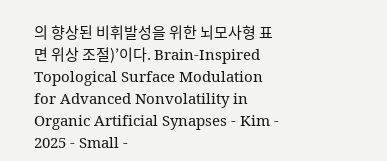의 향상된 비휘발성을 위한 뇌모사형 표면 위상 조절)’이다. Brain‐Inspired Topological Surface Modulation for Advanced Nonvolatility in Organic Artificial Synapses - Kim - 2025 - Small -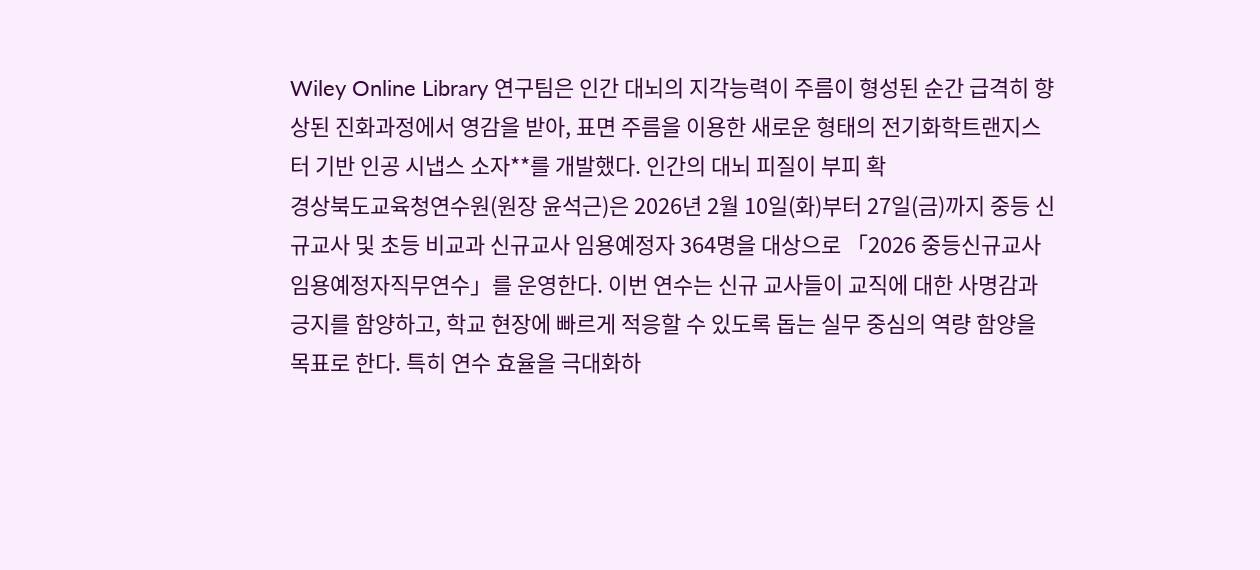Wiley Online Library 연구팀은 인간 대뇌의 지각능력이 주름이 형성된 순간 급격히 향상된 진화과정에서 영감을 받아, 표면 주름을 이용한 새로운 형태의 전기화학트랜지스터 기반 인공 시냅스 소자**를 개발했다. 인간의 대뇌 피질이 부피 확
경상북도교육청연수원(원장 윤석근)은 2026년 2월 10일(화)부터 27일(금)까지 중등 신규교사 및 초등 비교과 신규교사 임용예정자 364명을 대상으로 「2026 중등신규교사임용예정자직무연수」를 운영한다. 이번 연수는 신규 교사들이 교직에 대한 사명감과 긍지를 함양하고, 학교 현장에 빠르게 적응할 수 있도록 돕는 실무 중심의 역량 함양을 목표로 한다. 특히 연수 효율을 극대화하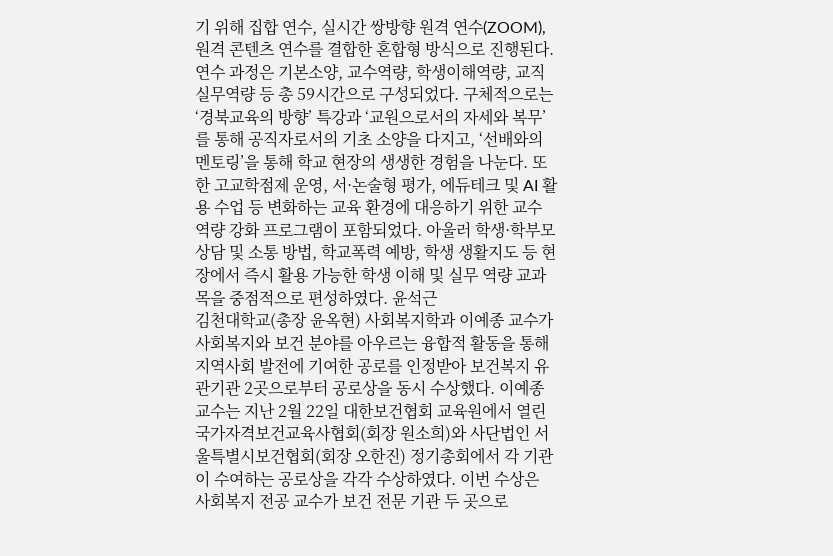기 위해 집합 연수, 실시간 쌍방향 원격 연수(ZOOM), 원격 콘텐츠 연수를 결합한 혼합형 방식으로 진행된다. 연수 과정은 기본소양, 교수역량, 학생이해역량, 교직실무역량 등 총 59시간으로 구성되었다. 구체적으로는 ‘경북교육의 방향’ 특강과 ‘교원으로서의 자세와 복무’를 통해 공직자로서의 기초 소양을 다지고, ‘선배와의 멘토링’을 통해 학교 현장의 생생한 경험을 나눈다. 또한 고교학점제 운영, 서·논술형 평가, 에듀테크 및 AI 활용 수업 등 변화하는 교육 환경에 대응하기 위한 교수 역량 강화 프로그램이 포함되었다. 아울러 학생·학부모 상담 및 소통 방법, 학교폭력 예방, 학생 생활지도 등 현장에서 즉시 활용 가능한 학생 이해 및 실무 역량 교과목을 중점적으로 편성하였다. 윤석근
김천대학교(총장 윤옥현) 사회복지학과 이예종 교수가 사회복지와 보건 분야를 아우르는 융합적 활동을 통해 지역사회 발전에 기여한 공로를 인정받아 보건복지 유관기관 2곳으로부터 공로상을 동시 수상했다. 이예종 교수는 지난 2월 22일 대한보건협회 교육원에서 열린 국가자격보건교육사협회(회장 원소희)와 사단법인 서울특별시보건협회(회장 오한진) 정기총회에서 각 기관이 수여하는 공로상을 각각 수상하였다. 이번 수상은 사회복지 전공 교수가 보건 전문 기관 두 곳으로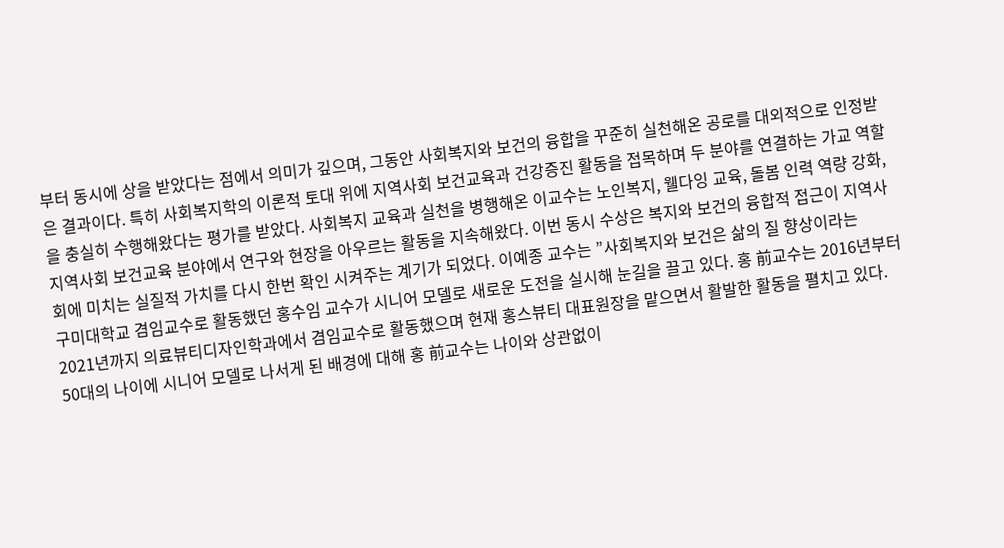부터 동시에 상을 받았다는 점에서 의미가 깊으며, 그동안 사회복지와 보건의 융합을 꾸준히 실천해온 공로를 대외적으로 인정받은 결과이다. 특히 사회복지학의 이론적 토대 위에 지역사회 보건교육과 건강증진 활동을 접목하며 두 분야를 연결하는 가교 역할을 충실히 수행해왔다는 평가를 받았다. 사회복지 교육과 실천을 병행해온 이교수는 노인복지, 웰다잉 교육, 돌봄 인력 역량 강화, 지역사회 보건교육 분야에서 연구와 현장을 아우르는 활동을 지속해왔다. 이번 동시 수상은 복지와 보건의 융합적 접근이 지역사회에 미치는 실질적 가치를 다시 한번 확인 시켜주는 계기가 되었다. 이예종 교수는 ”사회복지와 보건은 삶의 질 향상이라는
구미대학교 겸임교수로 활동했던 홍수임 교수가 시니어 모델로 새로운 도전을 실시해 눈길을 끌고 있다. 홍 前교수는 2016년부터 2021년까지 의료뷰티디자인학과에서 겸임교수로 활동했으며 현재 홍스뷰티 대표원장을 맡으면서 활발한 활동을 펼치고 있다. 50대의 나이에 시니어 모델로 나서게 된 배경에 대해 홍 前교수는 나이와 상관없이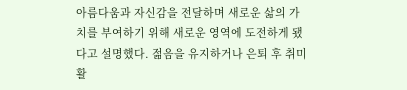아름다움과 자신감을 전달하며 새로운 삶의 가치를 부여하기 위해 새로운 영역에 도전하게 됐다고 설명했다. 젊음을 유지하거나 은퇴 후 취미 활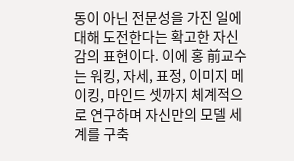동이 아닌 전문성을 가진 일에 대해 도전한다는 확고한 자신감의 표현이다. 이에 홍 前교수는 워킹, 자세, 표정, 이미지 메이킹, 마인드 셋까지 체계적으로 연구하며 자신만의 모델 세계를 구축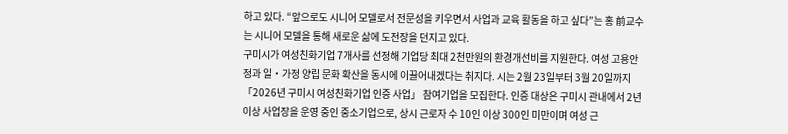하고 있다. “앞으로도 시니어 모델로서 전문성을 키우면서 사업과 교육 활동을 하고 싶다”는 홍 前교수는 시니어 모델을 통해 새로운 삶에 도전장을 던지고 있다.
구미시가 여성친화기업 7개사를 선정해 기업당 최대 2천만원의 환경개선비를 지원한다. 여성 고용안정과 일‧가정 양립 문화 확산을 동시에 이끌어내겠다는 취지다. 시는 2월 23일부터 3월 20일까지 「2026년 구미시 여성친화기업 인증 사업」 참여기업을 모집한다. 인증 대상은 구미시 관내에서 2년 이상 사업장을 운영 중인 중소기업으로, 상시 근로자 수 10인 이상 300인 미만이며 여성 근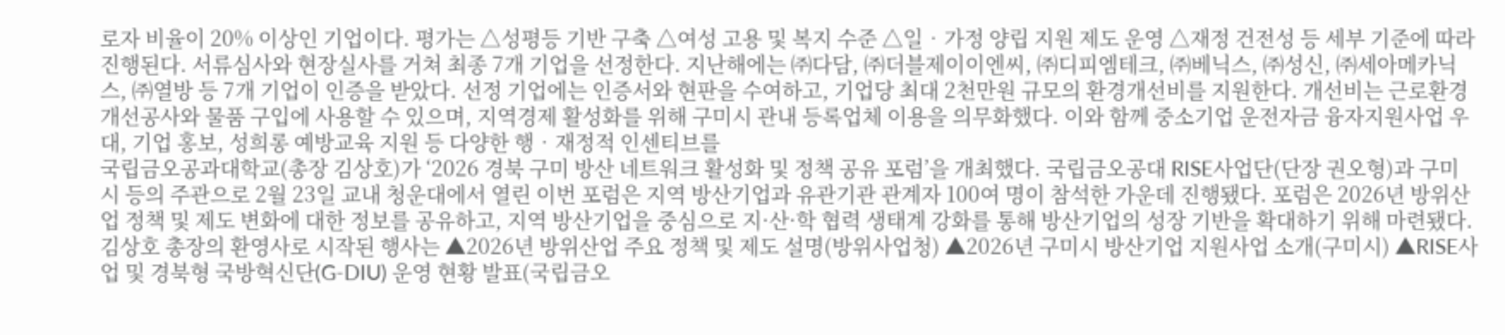로자 비율이 20% 이상인 기업이다. 평가는 △성평등 기반 구축 △여성 고용 및 복지 수준 △일‧가정 양립 지원 제도 운영 △재정 건전성 등 세부 기준에 따라 진행된다. 서류심사와 현장실사를 거쳐 최종 7개 기업을 선정한다. 지난해에는 ㈜다담, ㈜더블제이이엔씨, ㈜디피엠테크, ㈜베닉스, ㈜성신, ㈜세아메카닉스, ㈜열방 등 7개 기업이 인증을 받았다. 선정 기업에는 인증서와 현판을 수여하고, 기업당 최대 2천만원 규모의 환경개선비를 지원한다. 개선비는 근로환경 개선공사와 물품 구입에 사용할 수 있으며, 지역경제 활성화를 위해 구미시 관내 등록업체 이용을 의무화했다. 이와 함께 중소기업 운전자금 융자지원사업 우대, 기업 홍보, 성희롱 예방교육 지원 등 다양한 행‧재정적 인센티브를
국립금오공과대학교(총장 김상호)가 ‘2026 경북 구미 방산 네트워크 활성화 및 정책 공유 포럼’을 개최했다. 국립금오공대 RISE사업단(단장 권오형)과 구미시 등의 주관으로 2월 23일 교내 청운대에서 열린 이번 포럼은 지역 방산기업과 유관기관 관계자 100여 명이 참석한 가운데 진행됐다. 포럼은 2026년 방위산업 정책 및 제도 변화에 대한 정보를 공유하고, 지역 방산기업을 중심으로 지·산·학 협력 생태계 강화를 통해 방산기업의 성장 기반을 확대하기 위해 마련됐다. 김상호 총장의 환영사로 시작된 행사는 ▲2026년 방위산업 주요 정책 및 제도 설명(방위사업청) ▲2026년 구미시 방산기업 지원사업 소개(구미시) ▲RISE사업 및 경북형 국방혁신단(G-DIU) 운영 현황 발표(국립금오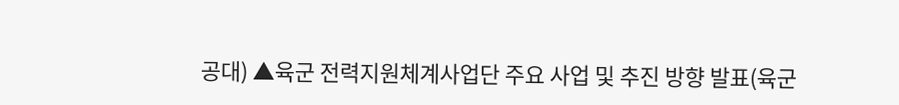공대) ▲육군 전력지원체계사업단 주요 사업 및 추진 방향 발표(육군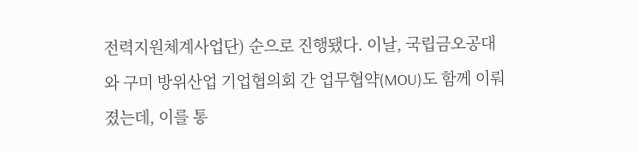전력지원체계사업단) 순으로 진행됐다. 이날, 국립금오공대와 구미 방위산업 기업협의회 간 업무협약(MOU)도 함께 이뤄졌는데, 이를 통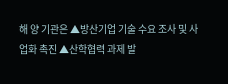해 양 기관은 ▲방산기업 기술 수요 조사 및 사업화 촉진 ▲산학협력 과제 발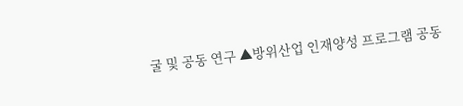굴 및 공동 연구 ▲방위산업 인재양성 프로그램 공동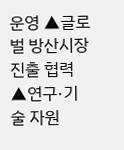운영 ▲글로벌 방산시장 진출 협력 ▲연구·기술 자원